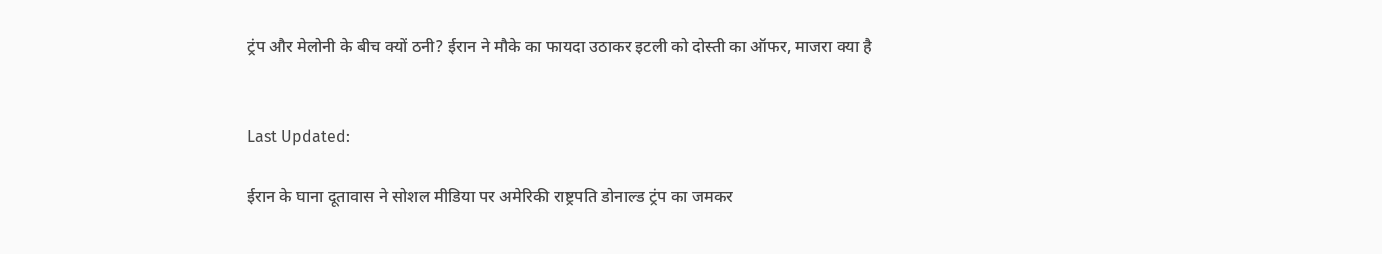ट्रंप और मेलोनी के बीच क्यों ठनी? ईरान ने मौके का फायदा उठाकर इटली को दोस्ती का ऑफर, माजरा क्या है


Last Updated:

ईरान के घाना दूतावास ने सोशल मीडिया पर अमेरिकी राष्ट्रपति डोनाल्ड ट्रंप का जमकर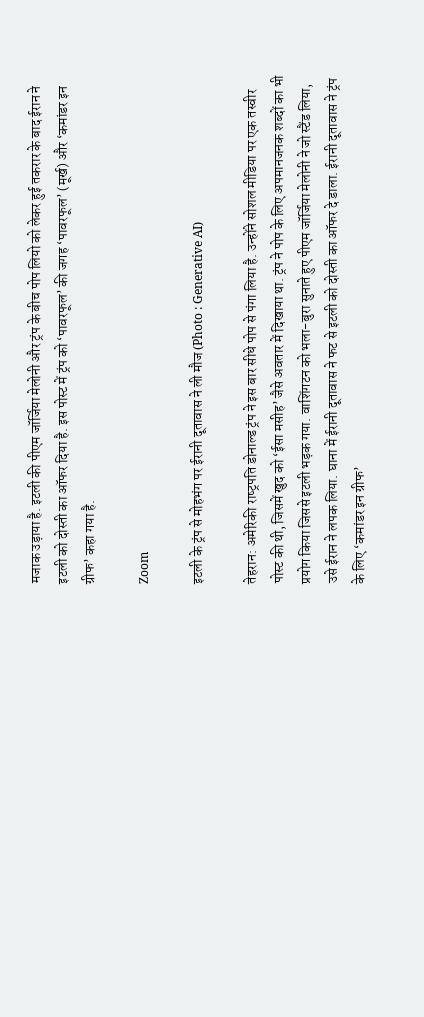मजाक उड़ाया है. इटली की पीएम जॉर्जिया मेलोनी और ट्रंप के बीच पोप लियो को लेकर हुई तकरार के बाद ईरान ने इटली को दोस्ती का ऑफर दिया है. इस पोस्ट में ट्रंप को ‘पावरफूल’ की जगह ‘पावरफूल’ (मूर्ख) और ‘कमांडर इन ग्रीफ’ कहा गया है.

Zoom

इटली के ट्रंप से मोहभंग पर ईरानी दूतावास ने ली मौज (Photo : Generative AI)

तेहरान: अमेरिकी राष्‍ट्रपति डोनाल्ड ट्रंप ने इस बार सीधे पोप से पंगा लिया है. उन्होंने सोशल मीडिया पर एक तस्वीर पोस्ट की थी, जिसमें खुद को ‘ईसा मसीह’ जैसे अवतार में दिखाया था. ट्रंप ने पोप के लिए अपमानजनक शब्दों का भी प्रयोग किया जिससे इटली भड़क गया. वाशिंगटन को भला-बुरा सुनाते हुए पीएम जॉर्जिया मेलोनी ने जो स्टैंड लिया, उसे ईरान ने लपक लिया. घाना में ईरानी दूतावास ने फट से इटली को दोस्ती का ऑफर दे डाला. ईरानी दूतावास ने ट्रंप के लिए ‘कमांडर इन ग्रीफ’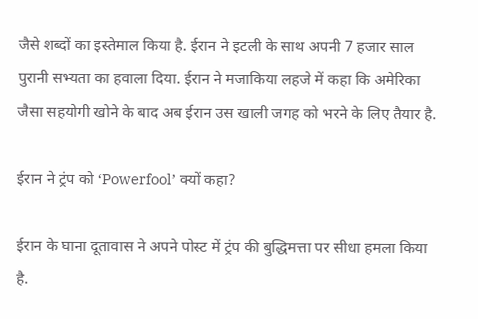जैसे शब्दों का इस्तेमाल किया है. ईरान ने इटली के साथ अपनी 7 हजार साल पुरानी सभ्यता का हवाला दिया. ईरान ने मजाकिया लहजे में कहा कि अमेरिका जैसा सहयोगी खोने के बाद अब ईरान उस खाली जगह को भरने के लिए तैयार है.

ईरान ने ट्रंप को ‘Powerfool’ क्यों कहा?

ईरान के घाना दूतावास ने अपने पोस्ट में ट्रंप की बुद्धिमत्ता पर सीधा हमला किया है.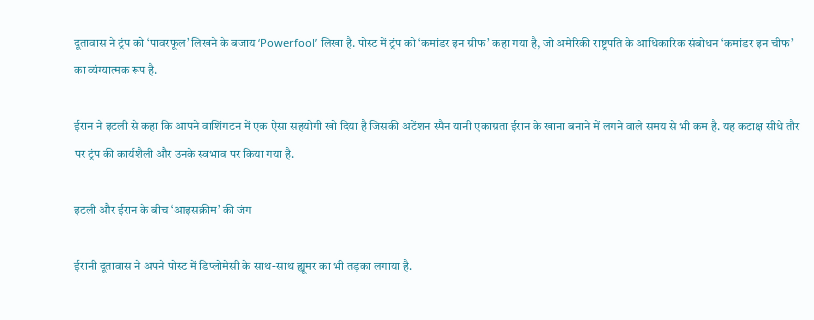दूतावास ने ट्रंप को ‘पावरफूल’ लिखने के बजाय ‘Powerfool’ लिखा है. पोस्ट में ट्रंप को ‘कमांडर इन ग्रीफ’ कहा गया है, जो अमेरिकी राष्ट्रपति के आधिकारिक संबोधन ‘कमांडर इन चीफ’ का व्यंग्यात्मक रूप है.

ईरान ने इटली से कहा कि आपने वाशिंगटन में एक ऐसा सहयोगी खो दिया है जिसकी अटेंशन स्पैन यानी एकाग्रता ईरान के खाना बनाने में लगने वाले समय से भी कम है. यह कटाक्ष सीधे तौर पर ट्रंप की कार्यशैली और उनके स्वभाव पर किया गया है.

इटली और ईरान के बीच ‘आइसक्रीम’ की जंग

ईरानी दूतावास ने अपने पोस्ट में डिप्लोमेसी के साथ-साथ ह्यूमर का भी तड़का लगाया है.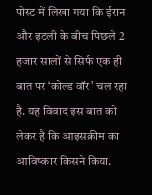पोस्ट में लिखा गया कि ईरान और इटली के बीच पिछले 2 हजार सालों से सिर्फ एक ही बात पर ‘कोल्ड वॉर’ चल रहा है. यह विवाद इस बात को लेकर है कि आइसक्रीम का आविष्कार किसने किया.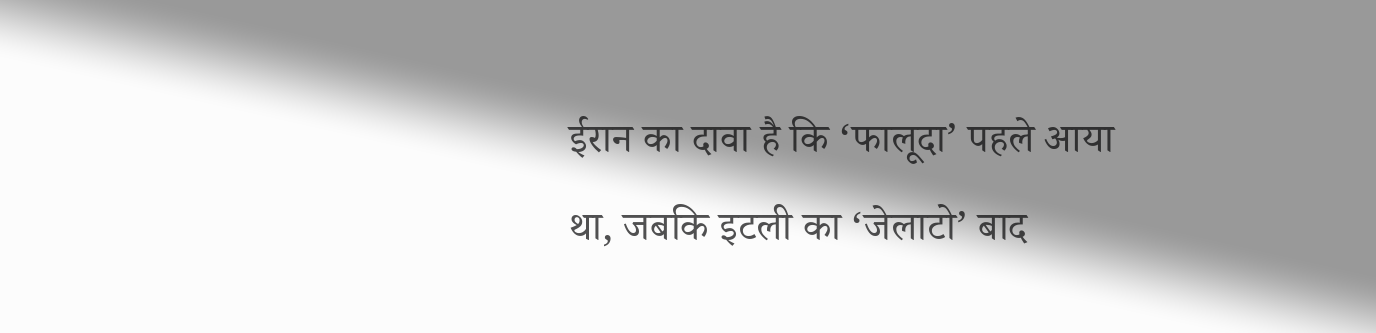ईरान का दावा है कि ‘फालूदा’ पहले आया था, जबकि इटली का ‘जेलाटो’ बाद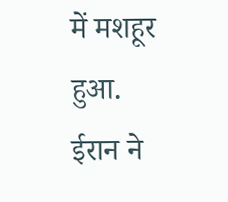में मशहूर हुआ. ईरान ने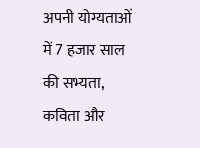अपनी योग्यताओं में 7 हजार साल की सभ्यता, कविता और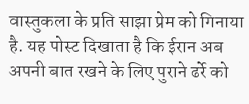वास्तुकला के प्रति साझा प्रेम को गिनाया है. यह पोस्ट दिखाता है कि ईरान अब अपनी बात रखने के लिए पुराने ढर्रे को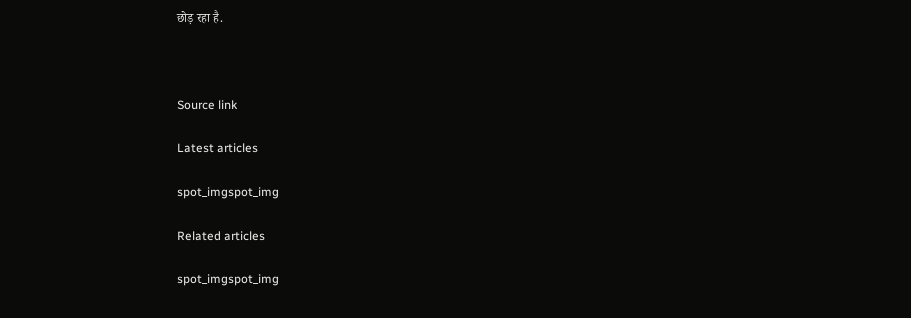छोड़ रहा है.



Source link

Latest articles

spot_imgspot_img

Related articles

spot_imgspot_img